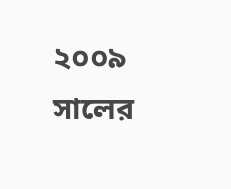২০০৯ সালের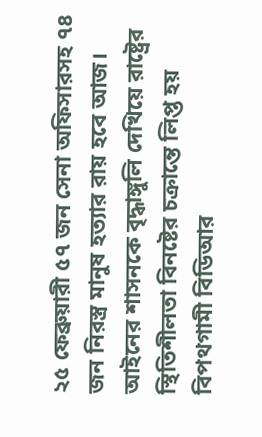২৫ ফেব্রুয়ারী ৫৭ জন সেনা অফিসারসহ ৭৪ জন নিরস্ত্র মানুষ হত্যার রায় হবে আজ। আইনের শাসনকে বৃদ্ধাঙ্গুলি দেখিয়ে রাষ্ট্রের স্থিতিশীলতা বিনষ্টের চক্রান্তে লিপ্ত হয় বিপথগামী বিডিআর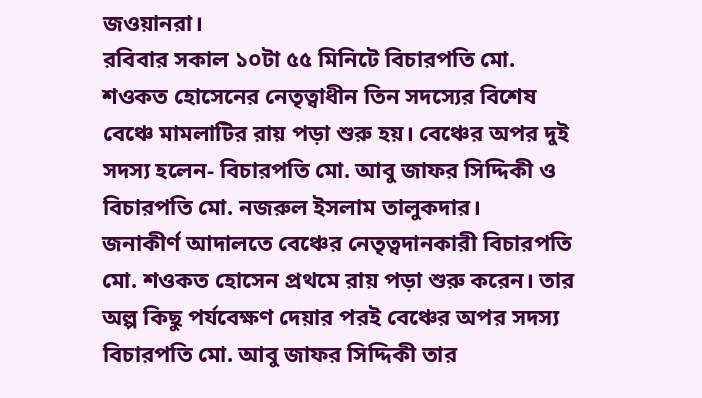জওয়ানরা।
রবিবার সকাল ১০টা ৫৫ মিনিটে বিচারপতি মো. শওকত হোসেনের নেতৃত্বাধীন তিন সদস্যের বিশেষ বেঞ্চে মামলাটির রায় পড়া শুরু হয়। বেঞ্চের অপর দুই সদস্য হলেন- বিচারপতি মো. আবু জাফর সিদ্দিকী ও বিচারপতি মো. নজরুল ইসলাম তালুকদার।
জনাকীর্ণ আদালতে বেঞ্চের নেতৃত্বদানকারী বিচারপতি মো. শওকত হোসেন প্রথমে রায় পড়া শুরু করেন। তার অল্প কিছু পর্যবেক্ষণ দেয়ার পরই বেঞ্চের অপর সদস্য বিচারপতি মো. আবু জাফর সিদ্দিকী তার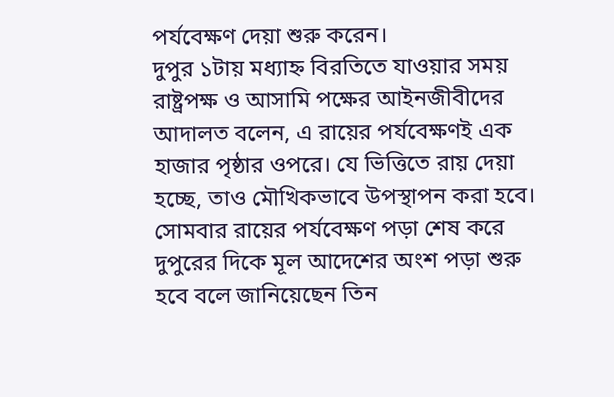পর্যবেক্ষণ দেয়া শুরু করেন।
দুপুর ১টায় মধ্যাহ্ন বিরতিতে যাওয়ার সময় রাষ্ট্রপক্ষ ও আসামি পক্ষের আইনজীবীদের আদালত বলেন, এ রায়ের পর্যবেক্ষণই এক হাজার পৃষ্ঠার ওপরে। যে ভিত্তিতে রায় দেয়া হচ্ছে, তাও মৌখিকভাবে উপস্থাপন করা হবে।
সোমবার রায়ের পর্যবেক্ষণ পড়া শেষ করে দুপুরের দিকে মূল আদেশের অংশ পড়া শুরু হবে বলে জানিয়েছেন তিন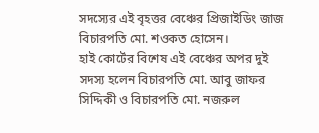সদস্যের এই বৃহত্তর বেঞ্চের প্রিজাইডিং জাজ বিচারপতি মো. শওকত হোসেন।
হাই কোর্টের বিশেষ এই বেঞ্চের অপর দুই সদস্য হলেন বিচারপতি মো. আবু জাফর সিদ্দিকী ও বিচারপতি মো. নজরুল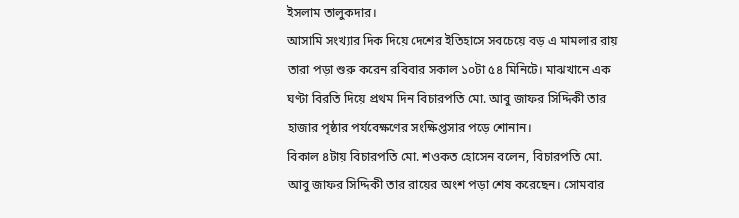ইসলাম তালুকদার।
আসামি সংখ্যার দিক দিয়ে দেশের ইতিহাসে সবচেয়ে বড় এ মামলার রায় তারা পড়া শুরু করেন রবিবার সকাল ১০টা ৫৪ মিনিটে। মাঝখানে এক ঘণ্টা বিরতি দিয়ে প্রথম দিন বিচারপতি মো. আবু জাফর সিদ্দিকী তার হাজার পৃষ্ঠার পর্যবেক্ষণের সংক্ষিপ্তসার পড়ে শোনান।
বিকাল ৪টায় বিচারপতি মো. শওকত হোসেন বলেন, বিচারপতি মো. আবু জাফর সিদ্দিকী তার রায়ের অংশ পড়া শেষ করেছেন। সোমবার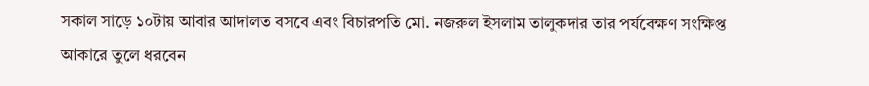সকাল সাড়ে ১০টায় আবার আদালত বসবে এবং বিচারপতি মো. নজরুল ইসলাম তালুকদার তার পর্যবেক্ষণ সংক্ষিপ্ত আকারে তুলে ধরবেন